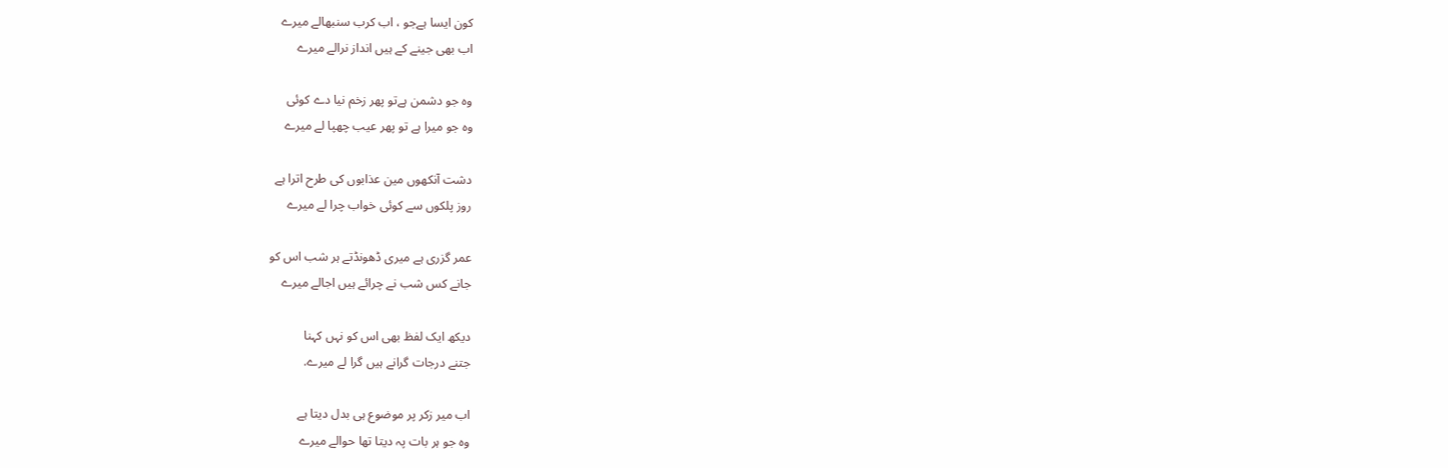کون ایسا ہےجو ، اب کرب سنبھالے میرے
اب بھی جینے کے ہیں انداز نرالے میرے

وہ جو دشمن ہےتو پھر زخم نیا دے کوئی
وہ جو میرا ہے تو پھر عیب چھپا لے میرے

دشت آنکھوں مین عذابوں کی طرح اترا ہے
روز پلکوں سے کوئی خواب چرا لے میرے

عمر گزری ہے میری ڈھونڈتے ہر شب اس کو
جانے کس شب نے چرائے ہیں اجالے میرے

دیکھ ایک لفظ بھی اس کو نہں کہنا
جتنے درجات گرانے ہیں گرا لے میرے.

اب میر زکر پر موضوع ہی بدل دیتا ہے
وہ جو ہر بات پہ دیتا تھا حوالے میرے